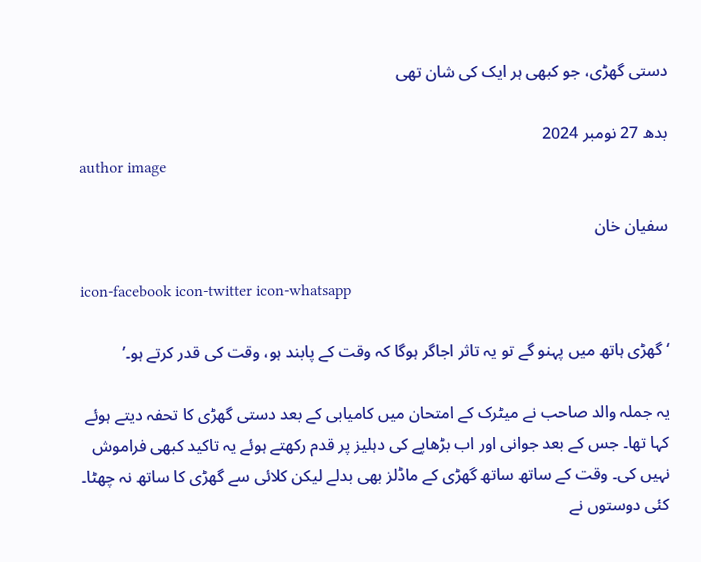دستی گھڑی، جو کبھی ہر ایک کی شان تھی

بدھ 27 نومبر 2024
author image

سفیان خان

icon-facebook icon-twitter icon-whatsapp

‘گھڑی ہاتھ میں پہنو گے تو یہ تاثر اجاگر ہوگا کہ وقت کے پابند ہو، وقت کی قدر کرتے ہو۔’

یہ جملہ والد صاحب نے میٹرک کے امتحان میں کامیابی کے بعد دستی گھڑی کا تحفہ دیتے ہوئے کہا تھا۔ جس کے بعد جوانی اور اب بڑھاپے کی دہلیز پر قدم رکھتے ہوئے یہ تاکید کبھی فراموش نہیں کی۔ وقت کے ساتھ ساتھ گھڑی کے ماڈلز بھی بدلے لیکن کلائی سے گھڑی کا ساتھ نہ چھٹا۔ کئی دوستوں نے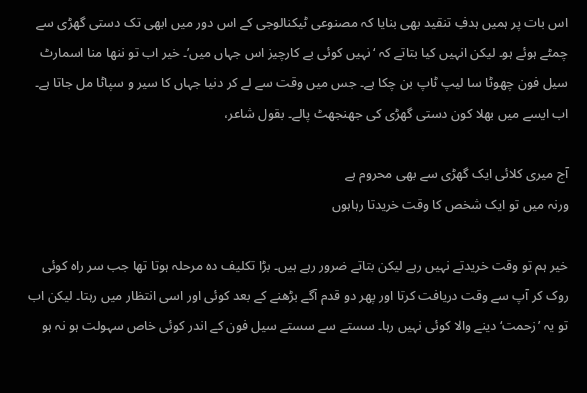اس بات پر ہمیں ہدفِ تنقید بھی بنایا کہ مصنوعی ٹیکنالوجی کے اس دور میں ابھی تک دستی گھڑی سے چمٹے ہوئے ہو۔ لیکن انہیں کیا بتاتے کہ ‘نہیں کوئی بے کارچیز اس جہاں میں’۔ خیر اب تو ننھا منا اسمارٹ سیل فون چھوٹا سا لیپ ٹاپ بن چکا ہے۔ جس میں وقت سے لے کر دنیا جہاں کا سیر و سپاٹا مل جاتا ہے۔ اب ایسے میں بھلا کون دستی گھڑی کی جھنجھٹ پالے۔ بقول شاعر،

آج میری کلائی ایک گھڑی سے بھی محروم ہے
ورنہ میں تو ایک شخص کا وقت خریدتا رہاہوں

خیر ہم تو وقت خریدتے نہیں رہے لیکن بتاتے ضرور رہے ہیں۔ بڑا تکلیف دہ مرحلہ ہوتا تھا جب سر راہ کوئی روک کر آپ سے وقت دریافت کرتا اور پھر دو قدم آگے بڑھنے کے بعد کوئی اور اسی انتظار میں رہتا۔ لیکن اب تو یہ ’زحمت‘ دینے والا کوئی نہیں رہا۔ سستے سے سستے سیل فون کے اندر کوئی خاص سہولت ہو نہ ہو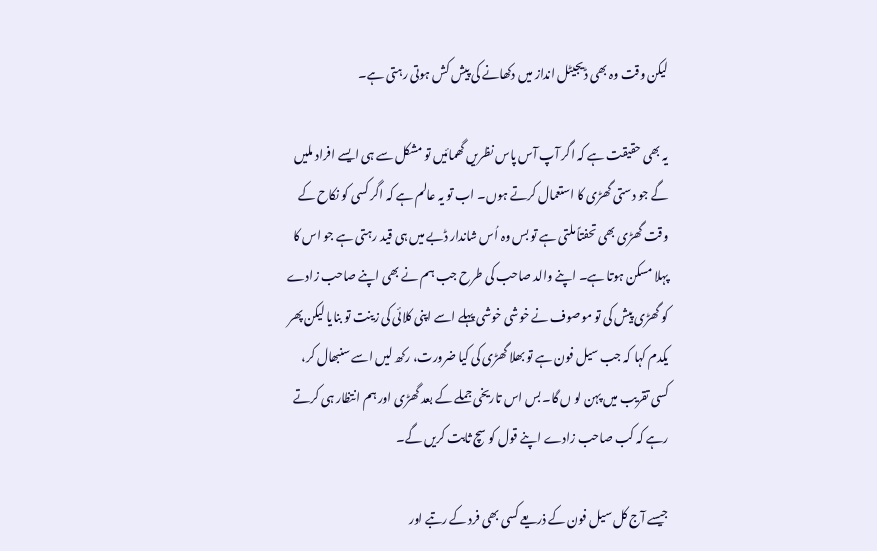لیکن وقت وہ بھی ڈیجیٹل انداز میں دکھانے کی پیش کش ہوتی رہتی ہے۔

یہ بھی حقیقت ہے کہ اگر آپ آس پاس نظریں گھمائیں تو مشکل سے ہی ایسے افراد ملیں گے جو دستی گھڑی کا استعمال کرتے ہوں۔ اب تو یہ عالم ہے کہ اگر کسی کو نکاح کے وقت گھڑی بھی تحفتاً ملتی ہے تو بس وہ اُس شاندار ڈبے میں ہی قید رہتی ہے جو اس کا پہلا مسکن ہوتا ہے۔ اپنے والد صاحب کی طرح جب ہم نے بھی اپنے صاحب زادے کو گھڑی پیش کی تو موصوف نے خوشی خوشی پہلے اسے اپنی کلائی کی زینت تو بنایا لیکن پھر یکدم کہا کہ جب سیل فون ہے تو بھلا گھڑی کی کیا ضرورت، رکھ لیں اسے سنبھال کر، کسی تقریب میں پہن لو ں گا۔ بس اس تاریخی جملے کے بعد گھڑی اور ہم انتظار ہی کرتے رہے کہ کب صاحب زادے اپنے قول کو سچ ثابت کریں گے۔

جیسے آج کل سیل فون کے ذریعے کسی بھی فرد کے رتبے اور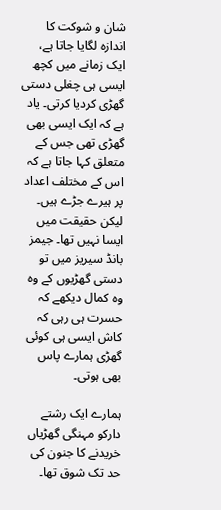شان و شوکت کا اندازہ لگایا جاتا ہے، ایک زمانے میں کچھ ایسی ہی چغلی دستی گھڑی کردیا کرتی۔ یاد ہے کہ ایک ایسی بھی گھڑی تھی جس کے متعلق کہا جاتا ہے کہ اس کے مختلف اعداد پر ہیرے جڑے ہیں۔ لیکن حقیقت میں ایسا نہیں تھا۔ جیمز بانڈ سیریز میں تو دستی گھڑیوں کے وہ وہ کمال دیکھے کہ حسرت ہی رہی کہ کاش ایسی ہی کوئی گھڑی ہمارے پاس بھی ہوتی۔

ہمارے ایک رشتے دارکو مہنگی گھڑیاں خریدنے کا جنون کی حد تک شوق تھا۔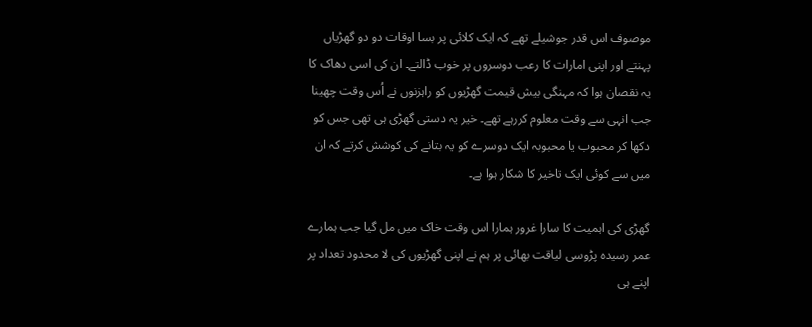موصوف اس قدر جوشیلے تھے کہ ایک کلائی پر بسا اوقات دو دو گھڑیاں پہنتے اور اپنی امارات کا رعب دوسروں پر خوب ڈالتے۔ ان کی اسی دھاک کا یہ نقصان ہوا کہ مہنگی بیش قیمت گھڑیوں کو راہزنوں نے اُس وقت چھینا جب انہی سے وقت معلوم کررہے تھے۔ خیر یہ دستی گھڑی ہی تھی جس کو دکھا کر محبوب یا محبوبہ ایک دوسرے کو یہ بتانے کی کوشش کرتے کہ ان میں سے کوئی ایک تاخیر کا شکار ہوا ہے۔

گھڑی کی اہمیت کا سارا غرور ہمارا اس وقت خاک میں مل گیا جب ہمارے عمر رسیدہ پڑوسی لیاقت بھائی پر ہم نے اپنی گھڑیوں کی لا محدود تعداد پر اپنے ہی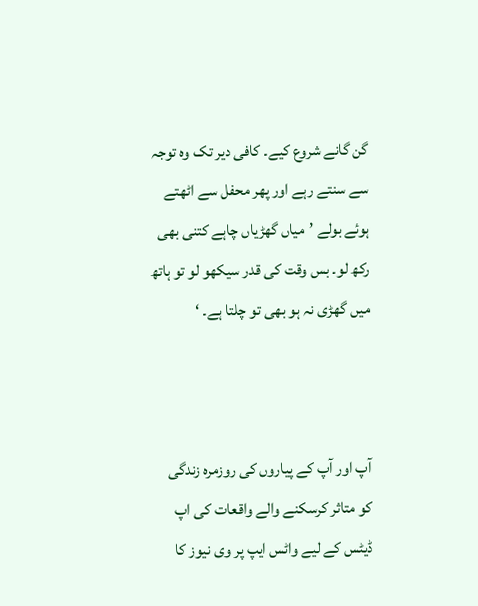گن گانے شروع کیے۔ کافی دیر تک وہ توجہ سے سنتے رہے اور پھر محفل سے اٹھتے ہوئے بولے ’میاں گھڑیاں چاہے کتنی بھی رکھ لو۔ بس وقت کی قدر سیکھو لو تو ہاتھ میں گھڑی نہ ہو بھی تو چلتا ہے۔ ‘



آپ اور آپ کے پیاروں کی روزمرہ زندگی کو متاثر کرسکنے والے واقعات کی اپ ڈیٹس کے لیے واٹس ایپ پر وی نیوز کا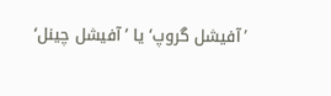’آفیشل گروپ‘ یا ’آفیشل چینل‘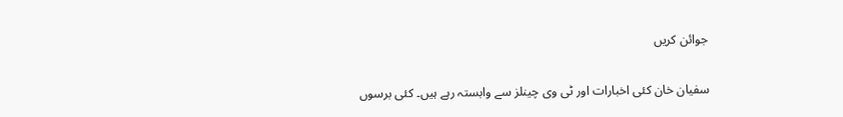جوائن کریں

سفیان خان کئی اخبارات اور ٹی وی چینلز سے وابستہ رہے ہیں۔ کئی برسوں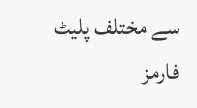سے مختلف پلیٹ فارمز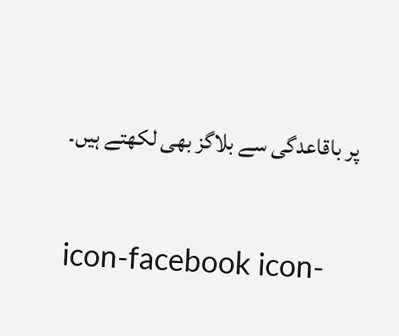پر باقاعدگی سے بلاگز بھی لکھتے ہیں۔

icon-facebook icon-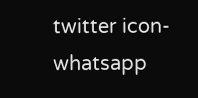twitter icon-whatsapp